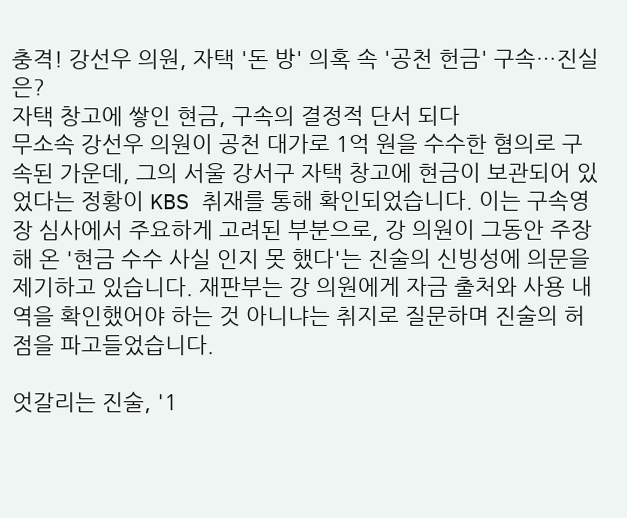충격! 강선우 의원, 자택 '돈 방' 의혹 속 '공천 헌금' 구속…진실은?
자택 창고에 쌓인 현금, 구속의 결정적 단서 되다
무소속 강선우 의원이 공천 대가로 1억 원을 수수한 혐의로 구속된 가운데, 그의 서울 강서구 자택 창고에 현금이 보관되어 있었다는 정황이 KBS 취재를 통해 확인되었습니다. 이는 구속영장 심사에서 주요하게 고려된 부분으로, 강 의원이 그동안 주장해 온 '현금 수수 사실 인지 못 했다'는 진술의 신빙성에 의문을 제기하고 있습니다. 재판부는 강 의원에게 자금 출처와 사용 내역을 확인했어야 하는 것 아니냐는 취지로 질문하며 진술의 허점을 파고들었습니다.

엇갈리는 진술, '1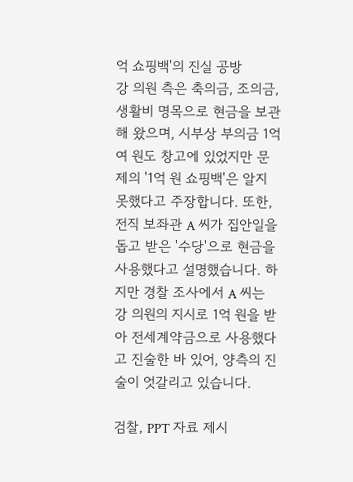억 쇼핑백'의 진실 공방
강 의원 측은 축의금, 조의금, 생활비 명목으로 현금을 보관해 왔으며, 시부상 부의금 1억여 원도 창고에 있었지만 문제의 '1억 원 쇼핑백'은 알지 못했다고 주장합니다. 또한, 전직 보좌관 A 씨가 집안일을 돕고 받은 '수당'으로 현금을 사용했다고 설명했습니다. 하지만 경찰 조사에서 A 씨는 강 의원의 지시로 1억 원을 받아 전세계약금으로 사용했다고 진술한 바 있어, 양측의 진술이 엇갈리고 있습니다.

검찰, PPT 자료 제시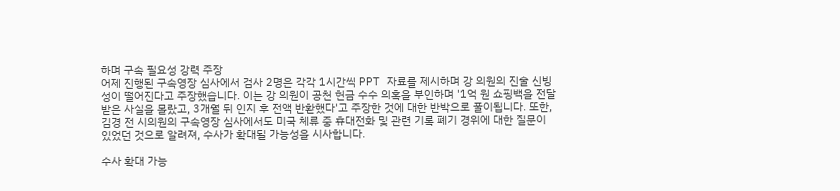하며 구속 필요성 강력 주장
어제 진행된 구속영장 심사에서 검사 2명은 각각 1시간씩 PPT 자료를 제시하며 강 의원의 진술 신빙성이 떨어진다고 주장했습니다. 이는 강 의원이 공천 헌금 수수 의혹을 부인하며 '1억 원 쇼핑백을 전달받은 사실을 몰랐고, 3개월 뒤 인지 후 전액 반환했다'고 주장한 것에 대한 반박으로 풀이됩니다. 또한, 김경 전 시의원의 구속영장 심사에서도 미국 체류 중 휴대전화 및 관련 기록 폐기 경위에 대한 질문이 있었던 것으로 알려져, 수사가 확대될 가능성을 시사합니다.

수사 확대 가능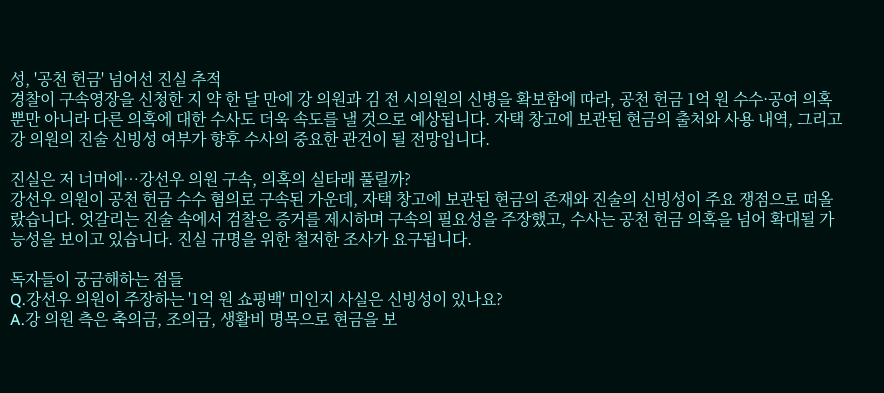성, '공천 헌금' 넘어선 진실 추적
경찰이 구속영장을 신청한 지 약 한 달 만에 강 의원과 김 전 시의원의 신병을 확보함에 따라, 공천 헌금 1억 원 수수·공여 의혹뿐만 아니라 다른 의혹에 대한 수사도 더욱 속도를 낼 것으로 예상됩니다. 자택 창고에 보관된 현금의 출처와 사용 내역, 그리고 강 의원의 진술 신빙성 여부가 향후 수사의 중요한 관건이 될 전망입니다.

진실은 저 너머에…강선우 의원 구속, 의혹의 실타래 풀릴까?
강선우 의원이 공천 헌금 수수 혐의로 구속된 가운데, 자택 창고에 보관된 현금의 존재와 진술의 신빙성이 주요 쟁점으로 떠올랐습니다. 엇갈리는 진술 속에서 검찰은 증거를 제시하며 구속의 필요성을 주장했고, 수사는 공천 헌금 의혹을 넘어 확대될 가능성을 보이고 있습니다. 진실 규명을 위한 철저한 조사가 요구됩니다.

독자들이 궁금해하는 점들
Q.강선우 의원이 주장하는 '1억 원 쇼핑백' 미인지 사실은 신빙성이 있나요?
A.강 의원 측은 축의금, 조의금, 생활비 명목으로 현금을 보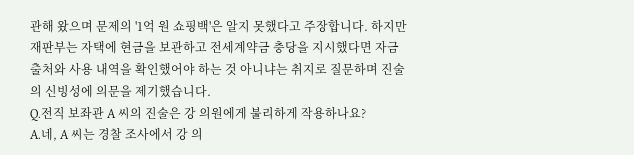관해 왔으며 문제의 '1억 원 쇼핑백'은 알지 못했다고 주장합니다. 하지만 재판부는 자택에 현금을 보관하고 전세계약금 충당을 지시했다면 자금 출처와 사용 내역을 확인했어야 하는 것 아니냐는 취지로 질문하며 진술의 신빙성에 의문을 제기했습니다.
Q.전직 보좌관 A 씨의 진술은 강 의원에게 불리하게 작용하나요?
A.네, A 씨는 경찰 조사에서 강 의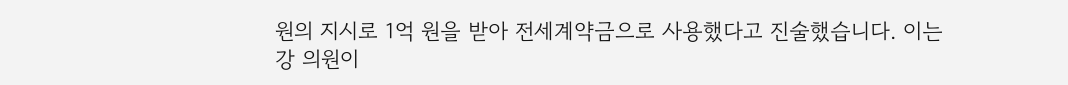원의 지시로 1억 원을 받아 전세계약금으로 사용했다고 진술했습니다. 이는 강 의원이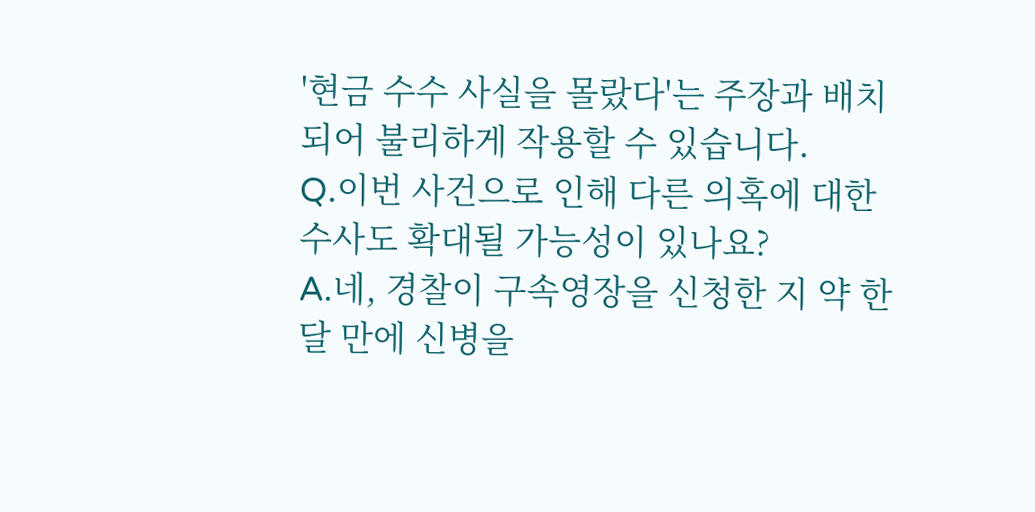'현금 수수 사실을 몰랐다'는 주장과 배치되어 불리하게 작용할 수 있습니다.
Q.이번 사건으로 인해 다른 의혹에 대한 수사도 확대될 가능성이 있나요?
A.네, 경찰이 구속영장을 신청한 지 약 한 달 만에 신병을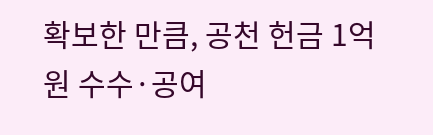확보한 만큼, 공천 헌금 1억 원 수수·공여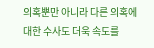의혹뿐만 아니라 다른 의혹에 대한 수사도 더욱 속도를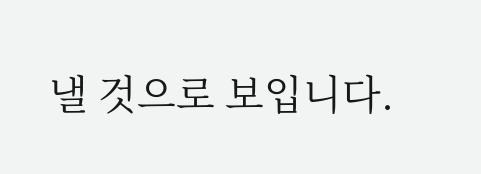낼 것으로 보입니다.